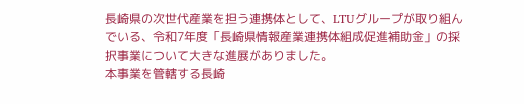長崎県の次世代産業を担う連携体として、LTUグループが取り組んでいる、令和7年度「長崎県情報産業連携体組成促進補助金」の採択事業について大きな進展がありました。
本事業を管轄する長崎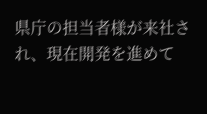県庁の担当者様が来社され、現在開発を進めて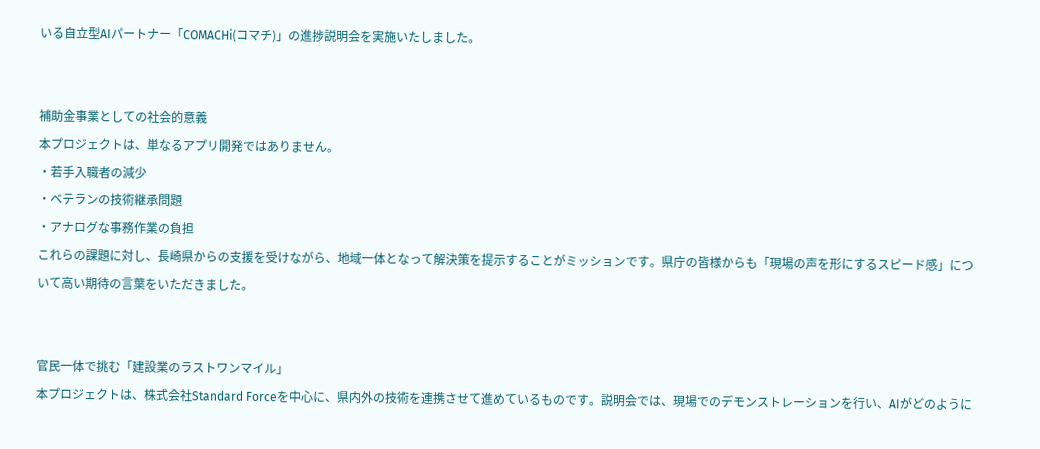いる自立型AIパートナー「COMACHi(コマチ)」の進捗説明会を実施いたしました。


補助金事業としての社会的意義
本プロジェクトは、単なるアプリ開発ではありません。
・若手入職者の減少
・ベテランの技術継承問題
・アナログな事務作業の負担
これらの課題に対し、長崎県からの支援を受けながら、地域一体となって解決策を提示することがミッションです。県庁の皆様からも「現場の声を形にするスピード感」について高い期待の言葉をいただきました。


官民一体で挑む「建設業のラストワンマイル」
本プロジェクトは、株式会社Standard Forceを中心に、県内外の技術を連携させて進めているものです。説明会では、現場でのデモンストレーションを行い、AIがどのように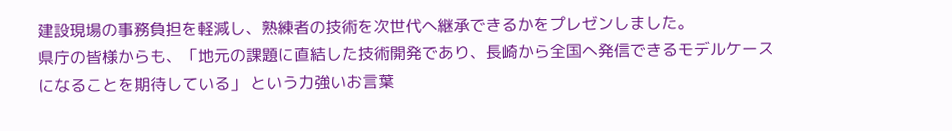建設現場の事務負担を軽減し、熟練者の技術を次世代へ継承できるかをプレゼンしました。
県庁の皆様からも、「地元の課題に直結した技術開発であり、長崎から全国へ発信できるモデルケースになることを期待している」 という力強いお言葉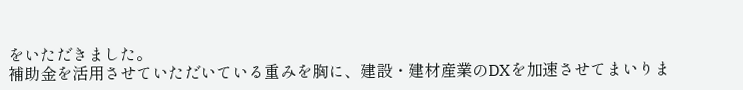をいただきました。
補助金を活用させていただいている重みを胸に、建設・建材産業のDXを加速させてまいりま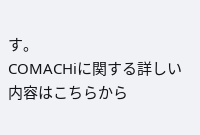す。
COMACHiに関する詳しい内容はこちらから